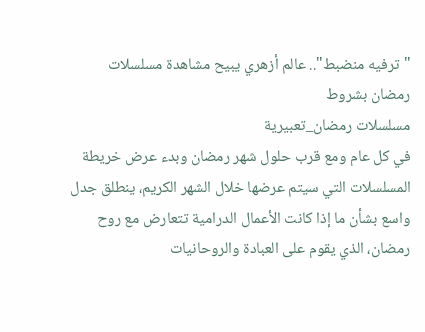"ترفيه منضبط".. عالم أزهري يبيح مشاهدة مسلسلات رمضان بشروط
مسلسلات رمضان_تعبيرية
في كل عام ومع قرب حلول شهر رمضان وبدء عرض خريطة المسلسلات التي سيتم عرضها خلال الشهر الكريم، ينطلق جدل واسع بشأن ما إذا كانت الأعمال الدرامية تتعارض مع روح رمضان، الذي يقوم على العبادة والروحانيات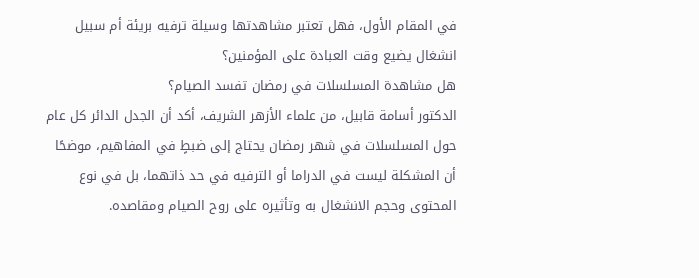في المقام الأول، فهل تعتبر مشاهدتها وسيلة ترفيه بريئة أم سبيل انشغال يضيع وقت العبادة على المؤمنين؟
هل مشاهدة المسلسلات في رمضان تفسد الصيام؟
الدكتور أسامة قابيل، من علماء الأزهر الشريف، أكد أن الجدل الدائر كل عام حول المسلسلات في شهر رمضان يحتاج إلى ضبطٍ في المفاهيم، موضحًا أن المشكلة ليست في الدراما أو الترفيه في حد ذاتهما، بل في نوع المحتوى وحجم الانشغال به وتأثيره على روح الصيام ومقاصده.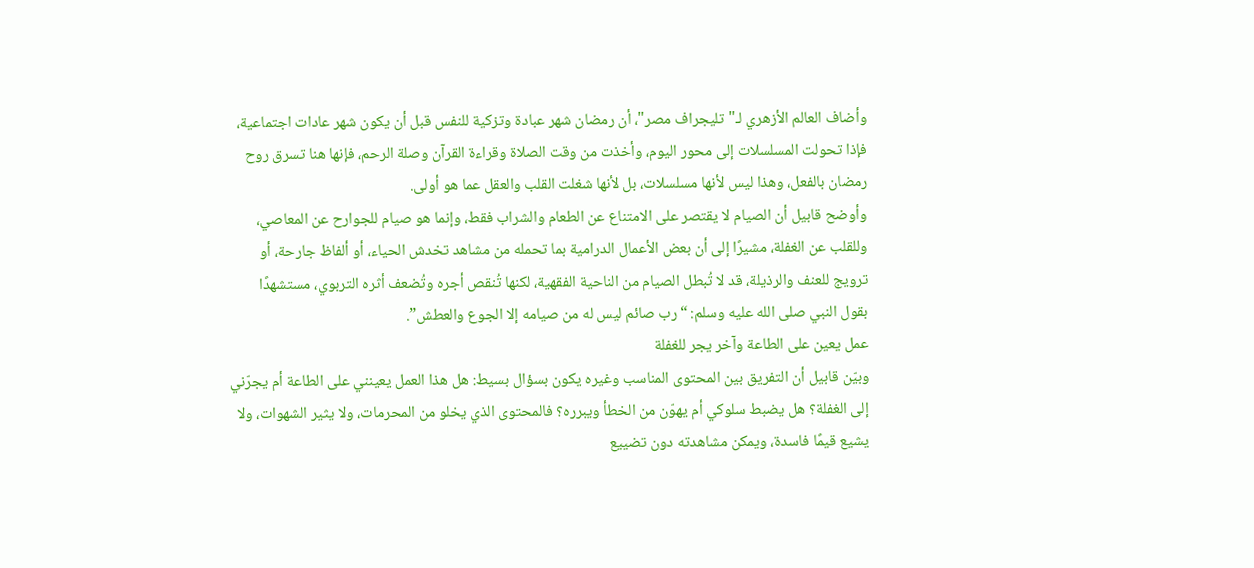وأضاف العالم الأزهري لـ"تليجراف مصر"، أن رمضان شهر عبادة وتزكية للنفس قبل أن يكون شهر عادات اجتماعية، فإذا تحولت المسلسلات إلى محور اليوم، وأخذت من وقت الصلاة وقراءة القرآن وصلة الرحم، فإنها هنا تسرق روح رمضان بالفعل، وهذا ليس لأنها مسلسلات، بل لأنها شغلت القلب والعقل عما هو أولى.
وأوضح قابيل أن الصيام لا يقتصر على الامتناع عن الطعام والشراب فقط، وإنما هو صيام للجوارح عن المعاصي، وللقلب عن الغفلة، مشيرًا إلى أن بعض الأعمال الدرامية بما تحمله من مشاهد تخدش الحياء، أو ألفاظ جارحة، أو ترويج للعنف والرذيلة، قد لا تُبطل الصيام من الناحية الفقهية، لكنها تُنقص أجره وتُضعف أثره التربوي، مستشهدًا بقول النبي صلى الله عليه وسلم: “رب صائم ليس له من صيامه إلا الجوع والعطش”.
عمل يعين على الطاعة وآخر يجر للغفلة
وبيّن قابيل أن التفريق بين المحتوى المناسب وغيره يكون بسؤال بسيط: هل هذا العمل يعينني على الطاعة أم يجرّني إلى الغفلة؟ هل يضبط سلوكي أم يهوّن من الخطأ ويبرره؟ فالمحتوى الذي يخلو من المحرمات، ولا يثير الشهوات، ولا يشيع قيمًا فاسدة، ويمكن مشاهدته دون تضييع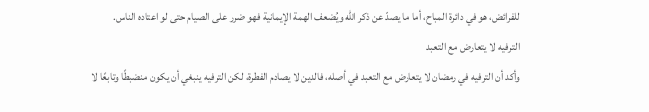للفرائض، هو في دائرة المباح، أما ما يصدّ عن ذكر الله ويُضعف الهمة الإيمانية فهو ضرر على الصيام حتى لو اعتاده الناس.
الترفيه لا يتعارض مع التعبد
وأكد أن الترفيه في رمضان لا يتعارض مع التعبد في أصله، فالدين لا يصادم الفطرة، لكن الترفيه ينبغي أن يكون منضبطًا وتابعًا لا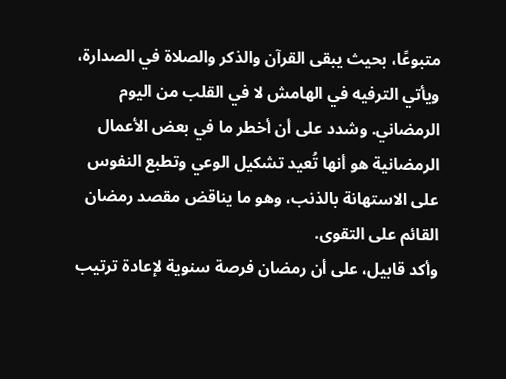متبوعًا، بحيث يبقى القرآن والذكر والصلاة في الصدارة، ويأتي الترفيه في الهامش لا في القلب من اليوم الرمضاني. وشدد على أن أخطر ما في بعض الأعمال الرمضانية هو أنها تُعيد تشكيل الوعي وتطبع النفوس على الاستهانة بالذنب، وهو ما يناقض مقصد رمضان القائم على التقوى.
وأكد قابيل، على أن رمضان فرصة سنوية لإعادة ترتيب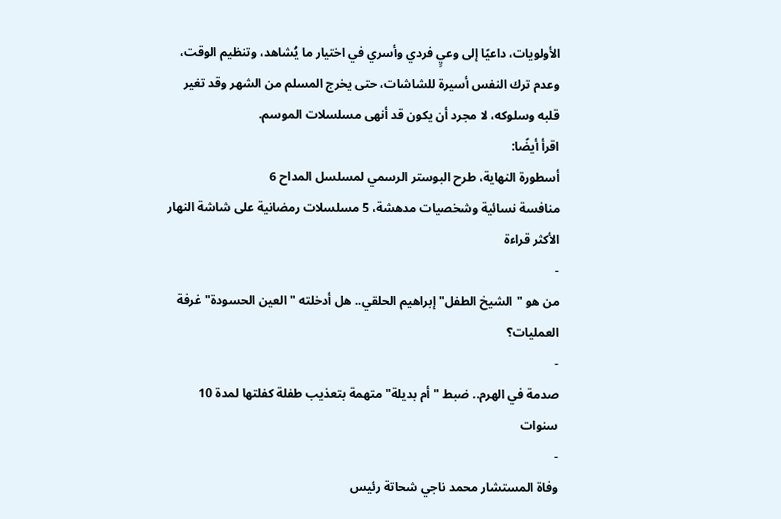الأولويات، داعيًا إلى وعيٍ فردي وأسري في اختيار ما يُشاهد، وتنظيم الوقت، وعدم ترك النفس أسيرة للشاشات، حتى يخرج المسلم من الشهر وقد تغير قلبه وسلوكه، لا مجرد أن يكون قد أنهى مسلسلات الموسم.
اقرأ أيضًا:
أسطورة النهاية، طرح البوستر الرسمي لمسلسل المداح 6
منافسة نسائية وشخصيات مدهشة، 5 مسلسلات رمضانية على شاشة النهار
الأكثر قراءة
-
من هو "الشيخ الطفل" إبراهيم الحلقي.. هل أدخلته "العين الحسودة" غرفة العمليات؟
-
صدمة في الهرم.. ضبط "أم بديلة" متهمة بتعذيب طفلة كفلتها لمدة 10 سنوات
-
وفاة المستشار محمد ناجي شحاتة رئيس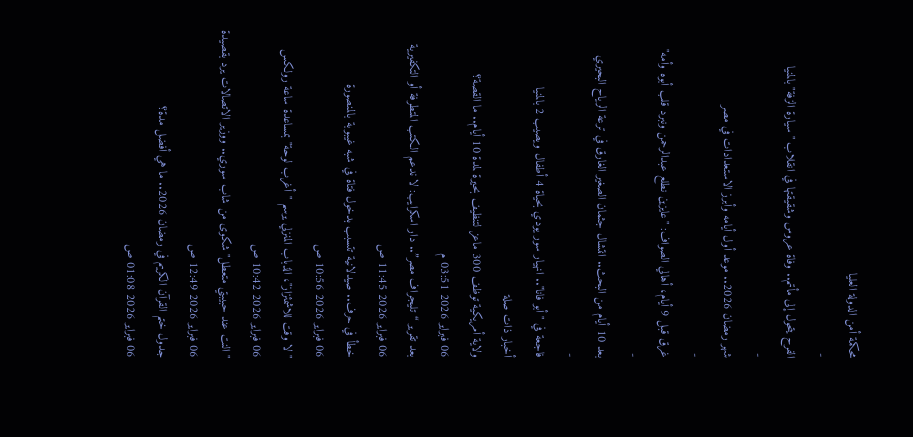محكمة أمن الدولة العليا
-
الفرح يتحول إلى مأتم.. وفاة عروس وشقيقتها في انقلاب "سيارة الزفة" بالمنيا
-
شهر رمضان 2026.. موعد أول أيامه وأبرز الاستعدادات في مصر
-
غرق قبل 9 أيام، أهالي الصواف: "عايزين نطلع عبدالرحمن ونبرد قلب أبوه وأمه"
-
بعد 10 أيام من البحث.. انتشال جثمان الصغير الغارق في ترعة الرياح البحيري
-
فاجعة في "أبو فانا".. انهيار سور يودي بحياة 4 أطفال ويصيب 2 بالمنيا
أخبار ذات صلة
ولاية أمريكية توظف 300 ماعز لتنظيف بحيرة لمدة 10 أيام.. ما القصة؟
06 فبراير 2026 03:51 م
بعد تقرير “تليجراف مصر”.. دار اسكرايب: لا ندعم الكتب المتطرفة أو التكفيرية
06 فبراير 2026 11:45 ص
خطأ في حرف.. صيدلانية تتسبب بدخول فتاة في شبه غيبوبة بالمنصورة
06 فبراير 2026 10:56 ص
"لا وقت للاشمئزاز"، الذباب المنزلي يرسم "أغرب لوحة" بمساعدة ساعة رولكس
06 فبراير 2026 10:42 ص
"النت عند حبيبتي متعطل" شكوى من شاب سوري.. ووزير الاتصالات يرد بقصيدة
06 فبراير 2026 12:49 ص
جدول ختم القرآن الكريم في رمضان 2026.. ما هي أفضل مدة؟
06 فبراير 2026 01:08 ص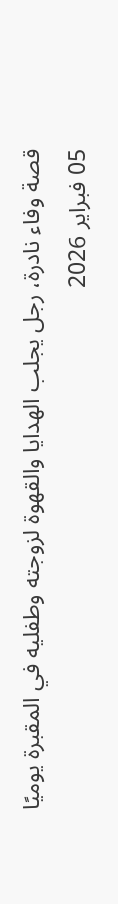قصة وفاء نادرة، رجل يجلب الهدايا والقهوة لزوجته وطفليه في المقبرة يوميًا
05 فبراير 2026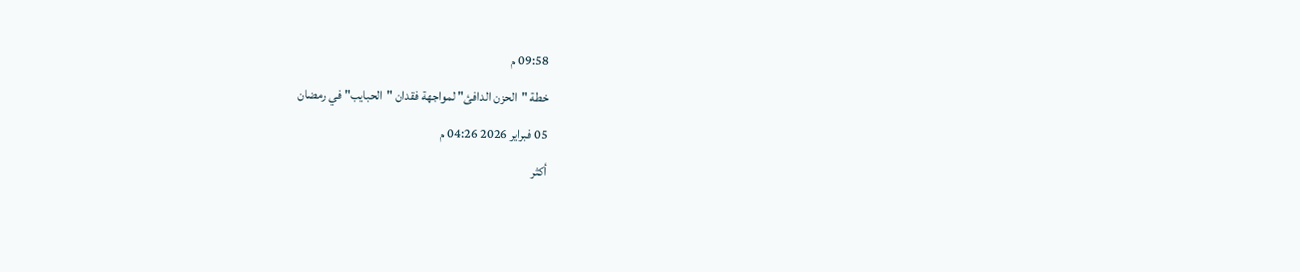09:58 م
خطة "الحزن الدافئ" لمواجهة فقدان "الحبايب" في رمضان
05 فبراير 2026 04:26 م
أكثر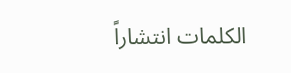الكلمات انتشاراً